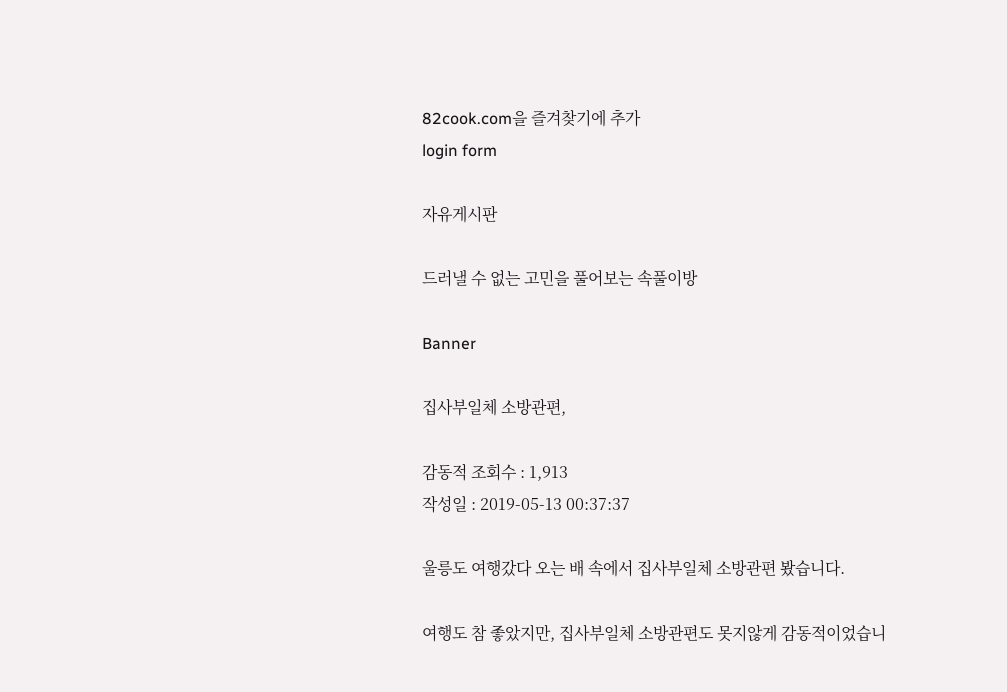82cook.com을 즐겨찾기에 추가
login form

자유게시판

드러낼 수 없는 고민을 풀어보는 속풀이방

Banner

집사부일체 소방관편,

감동적 조회수 : 1,913
작성일 : 2019-05-13 00:37:37

울릉도 여행갔다 오는 배 속에서 집사부일체 소방관편 봤습니다.

여행도 참 좋았지만, 집사부일체 소방관편도 못지않게 감동적이었습니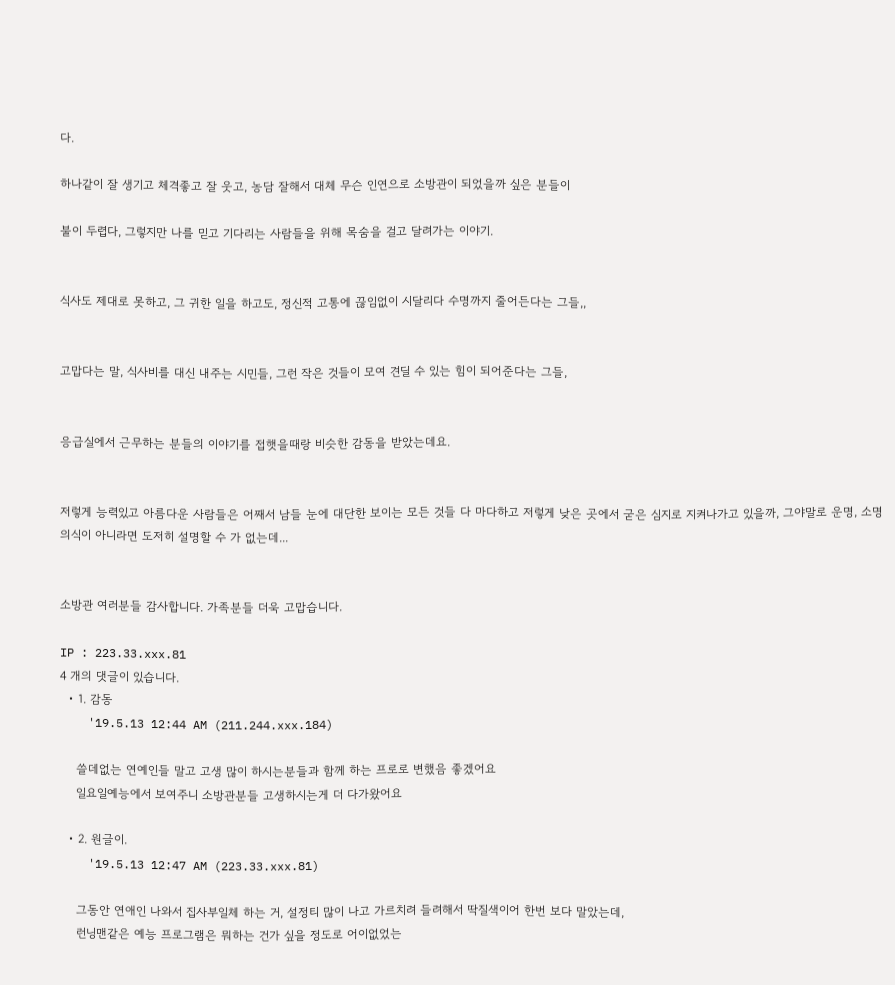다.

하나같이 잘 생기고 체격좋고 잘 웃고, 농담 잘해서 대체 무슨 인연으로 소방관이 되었을까 싶은 분들이

불이 두렵다, 그렇지만 나를 믿고 기다리는 사람들을 위해 목숨을 걸고 달려가는 이야기.


식사도 제대로 못하고, 그 귀한 일을 하고도, 정신적 고통에 끊임없이 시달리다 수명까지 줄어든다는 그들,,


고맙다는 말, 식사비를 대신 내주는 시민들, 그런 작은 것들이 모여 견딜 수 있는 힘이 되어준다는 그들,


응급실에서 근무하는 분들의 이야기를 접햇을때랑 비슷한 감동을 받았는데요.


저렇게 능력있고 아름다운 사람들은 어째서 남들 눈에 대단한 보이는 모든 것들 다 마다하고 저렇게 낮은 곳에서 굳은 심지로 지켜나가고 있을까, 그야말로 운명, 소명 의식이 아니라면 도저히 설명할 수 가 없는데...


소방관 여러분들 감사합니다. 가족분들 더욱 고맙습니다.

IP : 223.33.xxx.81
4 개의 댓글이 있습니다.
  • 1. 감동
    '19.5.13 12:44 AM (211.244.xxx.184)

    쓸데없는 연예인들 말고 고생 많이 하시는분들과 함께 하는 프로로 변했음 좋겠어요
    일요일예능에서 보여주니 소방관분들 고생하시는게 더 다가왔어요

  • 2. 원글이.
    '19.5.13 12:47 AM (223.33.xxx.81)

    그동안 연애인 나와서 집사부일체 하는 거, 설정티 많이 나고 가르치려 들려해서 딱질색이어 한번 보다 말았는데,
    런닝맨같은 예능 프로그램은 뭐하는 건가 싶을 정도로 어이없었는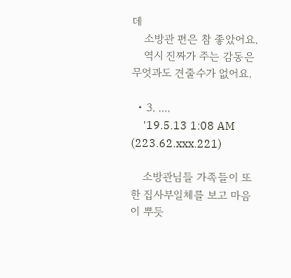데
    소방관 편은 참 좋았어요.
    역시 진짜가 주는 감동은 무엇과도 견줄수가 없어요.

  • 3. ....
    '19.5.13 1:08 AM (223.62.xxx.221)

    소방관님들 가족들이 또한 집사부일체를 보고 마음이 뿌듯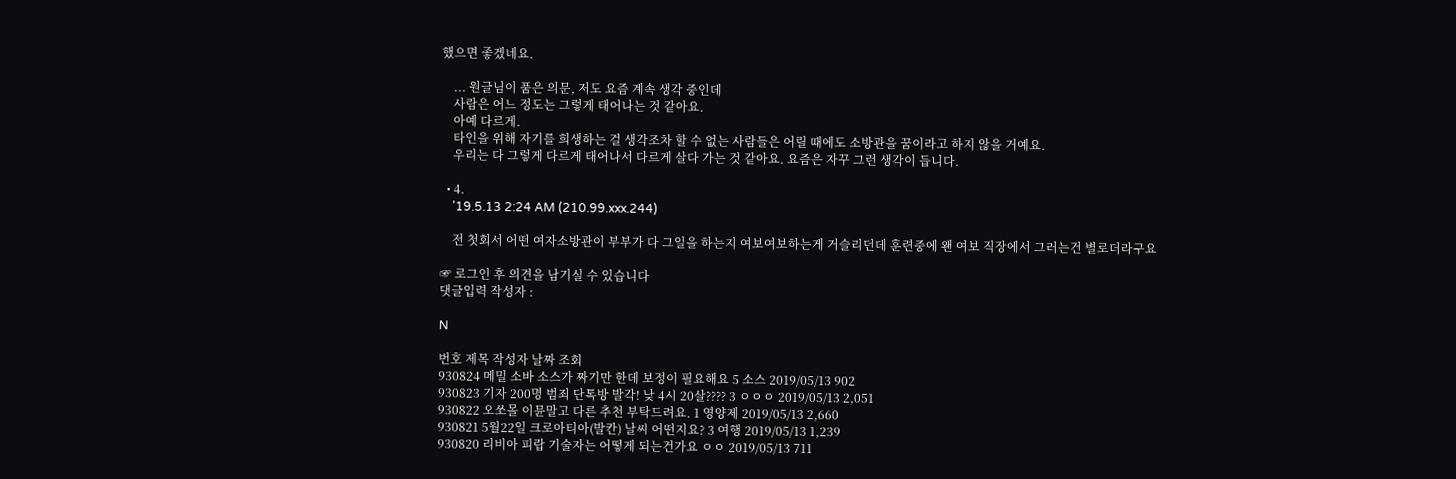했으면 좋겠네요.

    ... 원글님이 품은 의문, 저도 요즘 계속 생각 중인데
    사람은 어느 정도는 그렇게 태어나는 것 같아요.
    아예 다르게.
    타인을 위해 자기를 희생하는 걸 생각조차 할 수 없는 사람들은 어릴 때에도 소방관을 꿈이라고 하지 않을 거예요.
    우리는 다 그렇게 다르게 태어나서 다르게 살다 가는 것 같아요. 요즘은 자꾸 그런 생각이 듭니다.

  • 4.
    '19.5.13 2:24 AM (210.99.xxx.244)

    전 첫회서 어떤 여자소방관이 부부가 다 그일을 하는지 여보여보하는게 거슬리던데 훈련중에 왠 여보 직장에서 그러는건 별로더라구요

☞ 로그인 후 의견을 남기실 수 있습니다
댓글입력 작성자 :

N

번호 제목 작성자 날짜 조회
930824 메밀 소바 소스가 짜기만 한데 보정이 필요해요 5 소스 2019/05/13 902
930823 기자 200명 범죄 단톡방 발각! 낮 4시 20살???? 3 ㅇㅇㅇ 2019/05/13 2,051
930822 오쏘몰 이뮨말고 다른 추천 부탁드려요. 1 영양제 2019/05/13 2,660
930821 5월22일 크로아티아(발칸) 날씨 어떤지요? 3 여행 2019/05/13 1,239
930820 리비아 피랍 기술자는 어떻게 되는건가요 ㅇㅇ 2019/05/13 711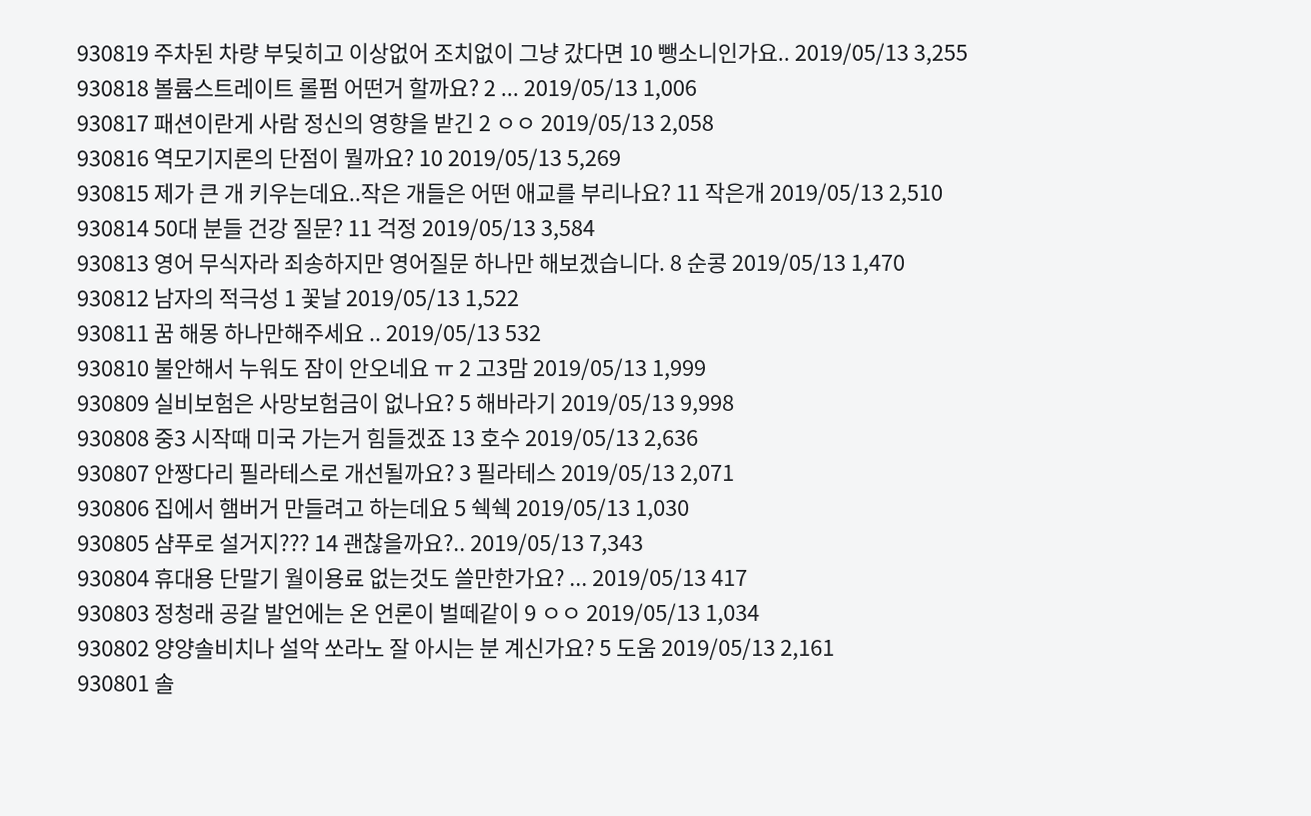930819 주차된 차량 부딪히고 이상없어 조치없이 그냥 갔다면 10 뺑소니인가요.. 2019/05/13 3,255
930818 볼륨스트레이트 롤펌 어떤거 할까요? 2 ... 2019/05/13 1,006
930817 패션이란게 사람 정신의 영향을 받긴 2 ㅇㅇ 2019/05/13 2,058
930816 역모기지론의 단점이 뭘까요? 10 2019/05/13 5,269
930815 제가 큰 개 키우는데요..작은 개들은 어떤 애교를 부리나요? 11 작은개 2019/05/13 2,510
930814 50대 분들 건강 질문? 11 걱정 2019/05/13 3,584
930813 영어 무식자라 죄송하지만 영어질문 하나만 해보겠습니다. 8 순콩 2019/05/13 1,470
930812 남자의 적극성 1 꽃날 2019/05/13 1,522
930811 꿈 해몽 하나만해주세요 .. 2019/05/13 532
930810 불안해서 누워도 잠이 안오네요 ㅠ 2 고3맘 2019/05/13 1,999
930809 실비보험은 사망보험금이 없나요? 5 해바라기 2019/05/13 9,998
930808 중3 시작때 미국 가는거 힘들겠죠 13 호수 2019/05/13 2,636
930807 안짱다리 필라테스로 개선될까요? 3 필라테스 2019/05/13 2,071
930806 집에서 햄버거 만들려고 하는데요 5 쉑쉑 2019/05/13 1,030
930805 샴푸로 설거지??? 14 괜찮을까요?.. 2019/05/13 7,343
930804 휴대용 단말기 월이용료 없는것도 쓸만한가요? ... 2019/05/13 417
930803 정청래 공갈 발언에는 온 언론이 벌떼같이 9 ㅇㅇ 2019/05/13 1,034
930802 양양솔비치나 설악 쏘라노 잘 아시는 분 계신가요? 5 도움 2019/05/13 2,161
930801 솔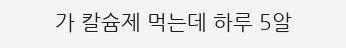가 칼슘제 먹는데 하루 5알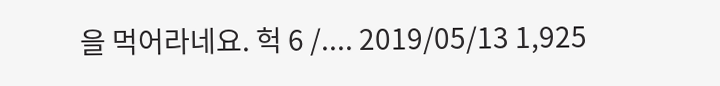을 먹어라네요. 헉 6 /.... 2019/05/13 1,925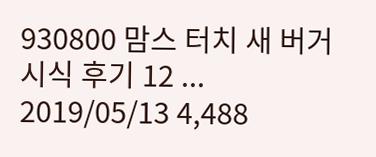930800 맘스 터치 새 버거 시식 후기 12 ... 2019/05/13 4,488